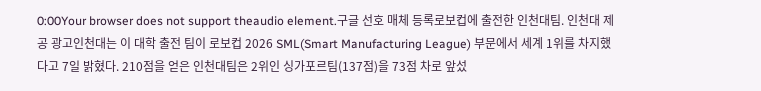0:00Your browser does not support theaudio element.구글 선호 매체 등록로보컵에 출전한 인천대팀. 인천대 제공 광고인천대는 이 대학 출전 팀이 로보컵 2026 SML(Smart Manufacturing League) 부문에서 세계 1위를 차지했다고 7일 밝혔다. 210점을 얻은 인천대팀은 2위인 싱가포르팀(137점)을 73점 차로 앞섰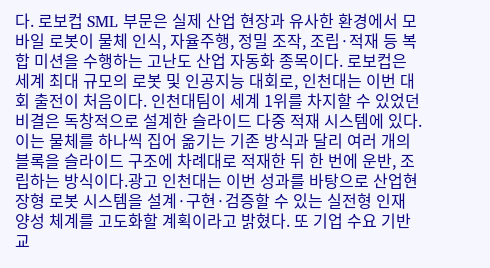다. 로보컵 SML 부문은 실제 산업 현장과 유사한 환경에서 모바일 로봇이 물체 인식, 자율주행, 정밀 조작, 조립·적재 등 복합 미션을 수행하는 고난도 산업 자동화 종목이다. 로보컵은 세계 최대 규모의 로봇 및 인공지능 대회로, 인천대는 이번 대회 출전이 처음이다. 인천대팀이 세계 1위를 차지할 수 있었던 비결은 독창적으로 설계한 슬라이드 다중 적재 시스템에 있다. 이는 물체를 하나씩 집어 옮기는 기존 방식과 달리 여러 개의 블록을 슬라이드 구조에 차례대로 적재한 뒤 한 번에 운반, 조립하는 방식이다.광고 인천대는 이번 성과를 바탕으로 산업현장형 로봇 시스템을 설계·구현·검증할 수 있는 실전형 인재 양성 체계를 고도화할 계획이라고 밝혔다. 또 기업 수요 기반 교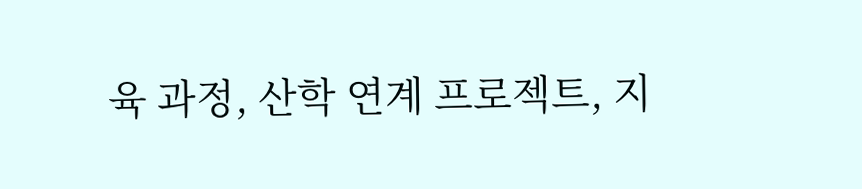육 과정, 산학 연계 프로젝트, 지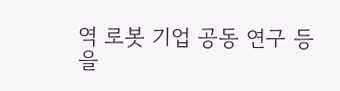역 로봇 기업 공동 연구 등을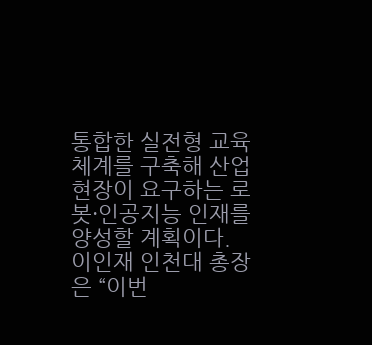통합한 실전형 교육 체계를 구축해 산업 현장이 요구하는 로봇·인공지능 인재를 양성할 계획이다. 이인재 인천대 총장은 “이번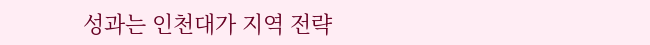성과는 인천대가 지역 전략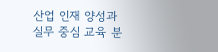산업 인재 양성과 실무 중심 교육 분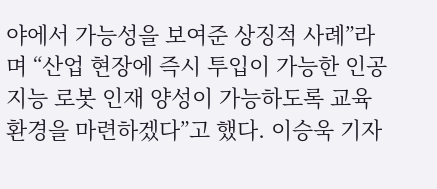야에서 가능성을 보여준 상징적 사례”라며 “산업 현장에 즉시 투입이 가능한 인공지능 로봇 인재 양성이 가능하도록 교육 환경을 마련하겠다”고 했다. 이승욱 기자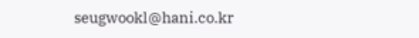seugwookl@hani.co.kr